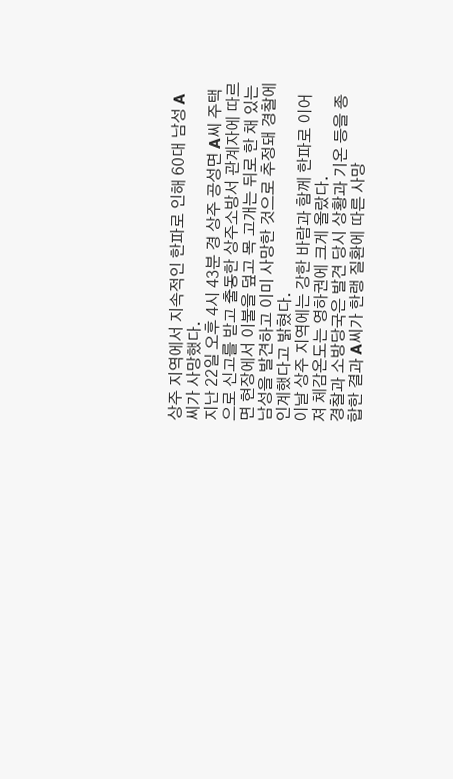상주 지역에서 지속적인 한파로 인해 60대 남성 A씨가 사망했다.
지난 22일 오후 4시 43분 경 상주 공성면 A씨 주택으로 신고를 받고 출동한 상주소방서 관계자에 따르면 현장에서 이불을 덮고 목 고개는 뒤로 한 채 있는 남성을 발견하고 이미 사망한 것으로 추정돼 경찰에 인계했다고 밝혔다.
이날 상주 지역에는 강한 바람과 함께 한파로 이어져 체감온도는 영하권에 크게 올랐다.
경찰과 소방당국은 발견 당시 상황과 기온 등을 종합한 결과 A씨가 한랭 질환에 따른 사망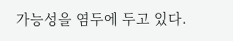가능성을 염두에 두고 있다.